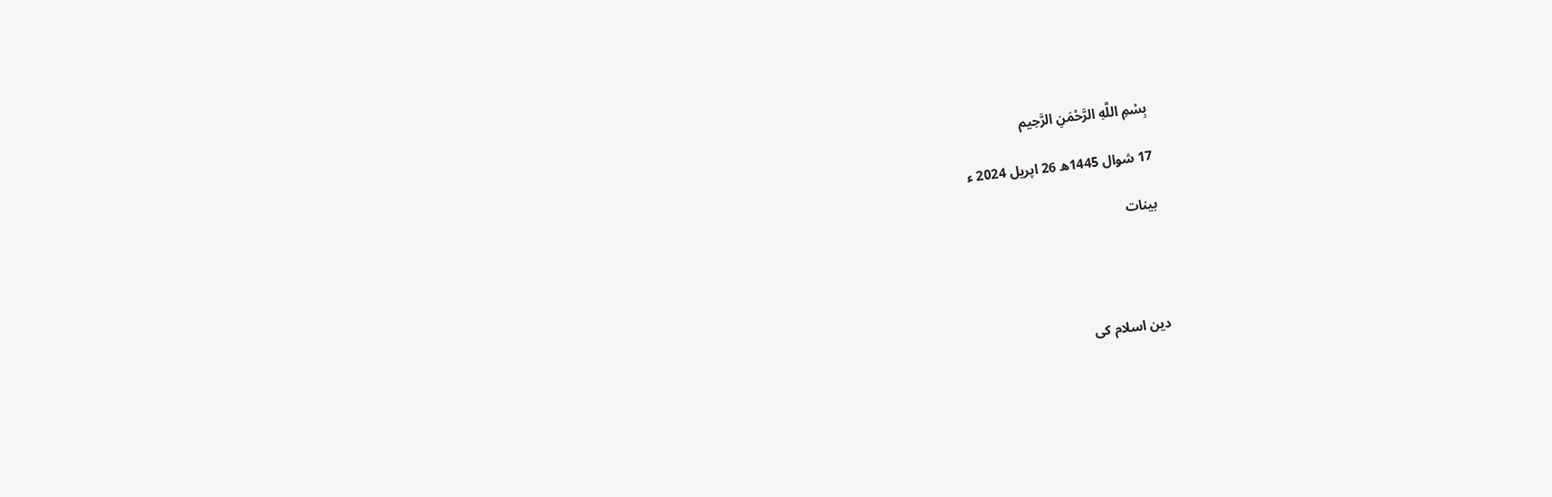بِسْمِ اللَّهِ الرَّحْمَنِ الرَّحِيم

17 شوال 1445ھ 26 اپریل 2024 ء

بینات




دین اسلام کی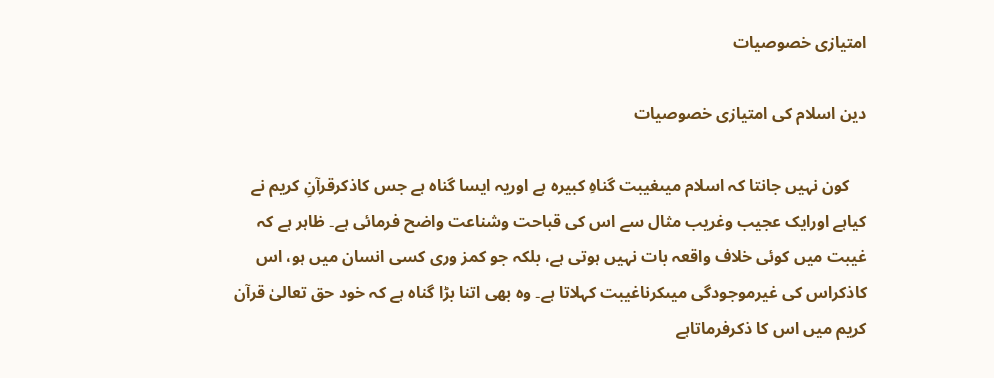امتیازی خصوصیات

دین اسلام کی امتیازی خصوصیات

    کون نہیں جانتا کہ اسلام میںغیبت گناہِ کبیرہ ہے اوریہ ایسا گناہ ہے جس کاذکرقرآنِ کریم نے کیاہے اورایک عجیب وغریب مثال سے اس کی قباحت وشناعت واضح فرمائی ہے۔ ظاہر ہے کہ غیبت میں کوئی خلاف واقعہ بات نہیں ہوتی ہے، بلکہ جو کمز وری کسی انسان میں ہو، اس کاذکراس کی غیرموجودگی میںکرناغیبت کہلاتا ہے۔ وہ بھی اتنا بڑا گناہ ہے کہ خود حق تعالیٰ قرآن کریم میں اس کا ذکرفرماتاہے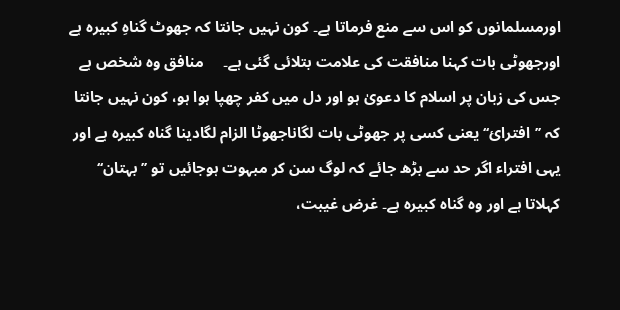اورمسلمانوں کو اس سے منع فرماتا ہے۔ کون نہیں جانتا کہ جھوٹ گناہِ کبیرہ ہے اورجھوٹی بات کہنا منافقت کی علامت بتلائی گئی ہے۔     منافق وہ شخص ہے جس کی زبان پر اسلام کا دعویٰ ہو اور دل میں کفر چھپا ہوا ہو، کون نہیں جانتا کہ ’’افترائ‘‘ یعنی کسی پر جھوٹی بات لگاناجھوٹا الزام لگادینا گناہ کبیرہ ہے اور یہی افتراء اگر حد سے بڑھ جائے کہ لوگ سن کر مبہوت ہوجائیں تو ’’بہتان‘‘ کہلاتا ہے اور وہ گناہ کبیرہ ہے۔ غرض غیبت،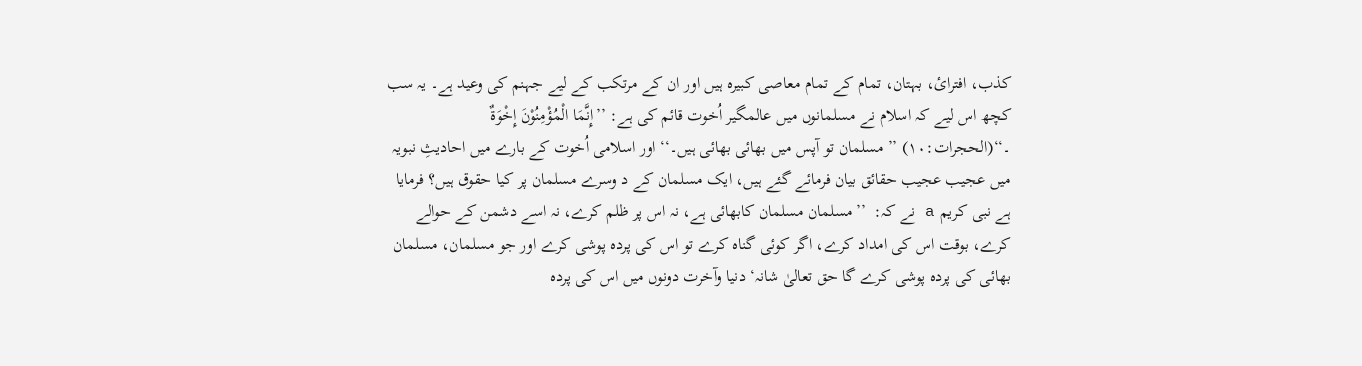کذب، افترائ، بہتان، تمام کے تمام معاصی کبیرہ ہیں اور ان کے مرتکب کے لیے جہنم کی وعید ہے۔ یہ سب کچھ اس لیے کہ اسلام نے مسلمانوں میں عالمگیر اُخوت قائم کی ہے: ’’إِنَّمَا الْمُؤْمِنُوْنَ إِخْوَۃٌ ۔‘‘(الحجرات:۱۰) ’’ مسلمان تو آپس میں بھائی بھائی ہیں۔‘‘ اور اسلامی اُخوت کے بارے میں احادیثِ نبویہ میں عجیب عجیب حقائق بیان فرمائے گئے ہیں، ایک مسلمان کے د وسرے مسلمان پر کیا حقوق ہیں؟ فرمایا ہے نبی کریم a نے کہ:  ’’مسلمان مسلمان کابھائی ہے، نہ اس پر ظلم کرے، نہ اسے دشمن کے حوالے کرے، بوقت اس کی امداد کرے، اگر کوئی گناہ کرے تو اس کی پردہ پوشی کرے اور جو مسلمان، مسلمان بھائی کی پردہ پوشی کرے گا حق تعالیٰ شانہ‘ دنیا وآخرت دونوں میں اس کی پردہ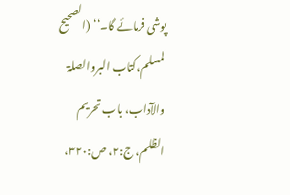پوشی فرمائے گا۔‘‘ (الصحیح لمسلم،کتاب البروالصلۃ والآداب، باب تحریم الظلم، ج:۲، ص:۳۲۰،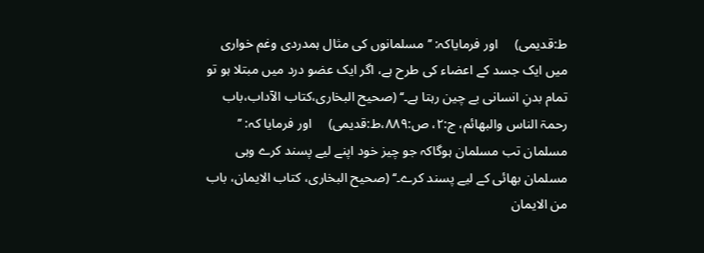ط:قدیمی)     اور فرمایاکہ: ’’ مسلمانوں کی مثال ہمدردی وغم خواری میں ایک جسد کے اعضاء کی طرح ہے، اگر ایک عضو درد میں مبتلا ہو تو تمام بدنِ انسانی بے چین رہتا ہے۔‘‘ (صحیح البخاری،کتاب الآداب،باب رحمۃ الناس والبھائم، ج:۲، ص:۸۸۹،ط:قدیمی)     اور فرمایا کہ: ’’ مسلمان تب مسلمان ہوگاکہ جو چیز خود اپنے لیے پسند کرے وہی مسلمان بھائی کے لیے پسند کرے۔‘‘ (صحیح البخاری، کتاب الایمان، باب من الایمان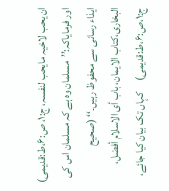ان یحب لاخیہ مایحب لنفسہ، ج:۱، ص:۶،ط:قدیمی)     اور فرمایاکہ:’’مسلمان وہ ہے کہ مسلمان اس کی ایذاء رسانی سے محفوظ رہیں۔‘‘ (صحیح البخاری،کتاب الایمان، باب أی الاسلام أفضل، ج:۱،ص:۶،ط:قدیمی)     کہاں تک بیان کیا جائے،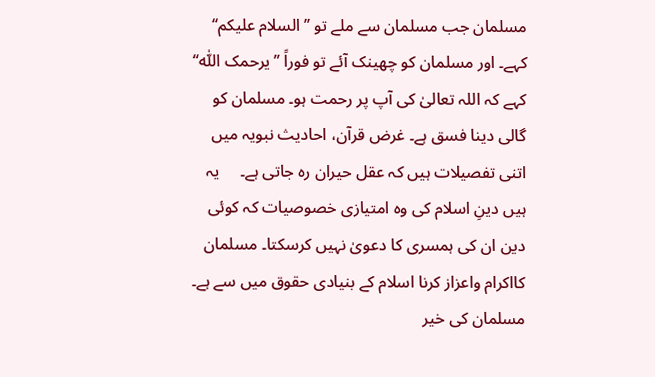مسلمان جب مسلمان سے ملے تو ’’السلام علیکم‘‘ کہے۔ اور مسلمان کو چھینک آئے تو فوراً ’’یرحمک اللّٰہ‘‘ کہے کہ اللہ تعالیٰ کی آپ پر رحمت ہو۔ مسلمان کو گالی دینا فسق ہے۔ غرض قرآن، احادیث نبویہ میں اتنی تفصیلات ہیں کہ عقل حیران رہ جاتی ہے۔     یہ ہیں دینِ اسلام کی وہ امتیازی خصوصیات کہ کوئی دین ان کی ہمسری کا دعویٰ نہیں کرسکتا۔ مسلمان کااکرام واعزاز کرنا اسلام کے بنیادی حقوق میں سے ہے۔ مسلمان کی خیر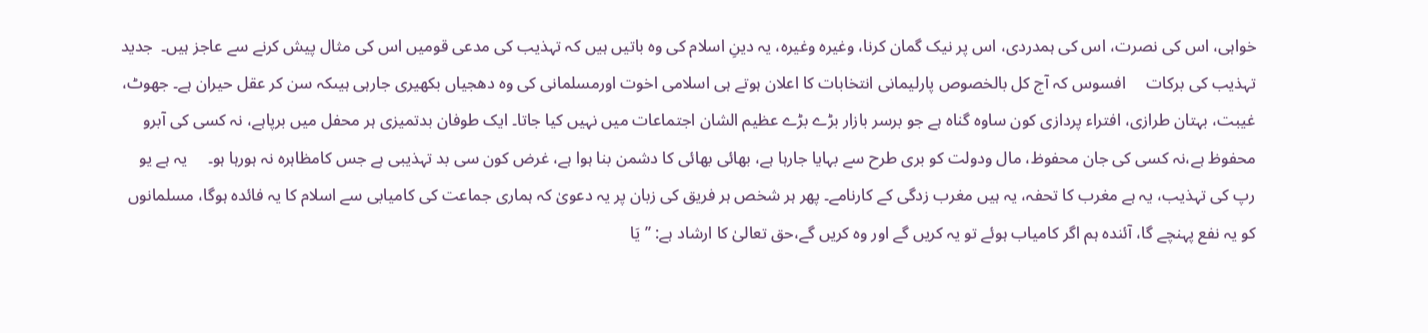خواہی، اس کی نصرت، اس کی ہمدردی، اس پر نیک گمان کرنا، وغیرہ وغیرہ، یہ دینِ اسلام کی وہ باتیں ہیں کہ تہذیب کی مدعی قومیں اس کی مثال پیش کرنے سے عاجز ہیں۔  جدید تہذیب کی برکات     افسوس کہ آج کل بالخصوص پارلیمانی انتخابات کا اعلان ہوتے ہی اسلامی اخوت اورمسلمانی کی وہ دھجیاں بکھیری جارہی ہیںکہ سن کر عقل حیران ہے۔ جھوٹ، غیبت، بہتان طرازی، افتراء پردازی کون ساوہ گناہ ہے جو برسر بازار بڑے بڑے عظیم الشان اجتماعات میں نہیں کیا جاتا۔ ایک طوفان بدتمیزی ہر محفل میں برپاہے، نہ کسی کی آبرو محفوظ ہے،نہ کسی کی جان محفوظ، مال ودولت کو بری طرح سے بہایا جارہا ہے، بھائی بھائی کا دشمن بنا ہوا ہے، غرض کون سی بد تہذیبی ہے جس کامظاہرہ نہ ہورہا ہو۔     یہ ہے یو رپ کی تہذیب، یہ ہے مغرب کا تحفہ، یہ ہیں مغرب زدگی کے کارنامے۔ پھر ہر شخص ہر فریق کی زبان پر یہ دعویٰ کہ ہماری جماعت کی کامیابی سے اسلام کا یہ فائدہ ہوگا، مسلمانوں کو یہ نفع پہنچے گا، آئندہ ہم اگر کامیاب ہوئے تو یہ کریں گے اور وہ کریں گے،حق تعالیٰ کا ارشاد ہے: ’’یَا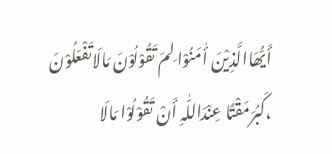أَیُّھَاالَّذِیْنَ أٰمَنُوْا لِمَ تَقُوْلُوْنَ مَالَاتَفْعَلُوْنَ ،کَبُرَمَقْتًا عِنْدَاللّٰہِ أَنْ تَقُوْلُوْا مَالَا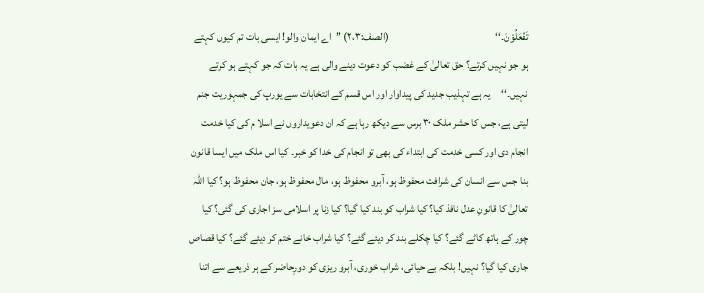تَفْعَلُوْنَ۔‘‘                                                  (الصف:۲،۳) ’’اے ایمان والو! ایسی بات تم کیوں کہتے ہو جو نہیں کرتے؟ حق تعالیٰ کے غضب کو دعوت دینے والی ہے یہ بات کہ جو کہتے ہو کرتے نہیں۔‘‘     یہ ہے تہذیب جدید کی پیداوار اور اس قسم کے انتخابات سے یورپ کی جمہوریت جنم لیتی ہے، جس کا حشر ملک ۳۰ برس سے دیکھ رہا ہے کہ ان دعویداروں نے اسلا م کی کیا خدمت انجام دی اور کسی خدمت کی ابتداء کی بھی تو انجام کی خدا کو خبر۔ کیا اس ملک میں ایسا قانون بنا جس سے انسان کی شرافت محفوظ ہو، آبرو محفوظ ہو، مال محفوظ ہو، جان محفوظ ہو؟ کیا اللہ تعالیٰ کا قانونِ عدل نافذ کیا؟ کیا شراب کو بند کیا گیا؟ کیا زنا پر اسلامی سز اجاری کی گئی؟ کیا چور کے ہاتھ کاٹے گئے؟ کیا چکلے بند کر دیئے گئے؟ کیا شراب خانے ختم کر دیئے گئے؟ کیا قصاص جاری کیا گیا؟ نہیں! بلکہ بے حیائی، شراب خوری، آبرو ریزی کو دورِحاضر کے ہر ذریعے سے اتنا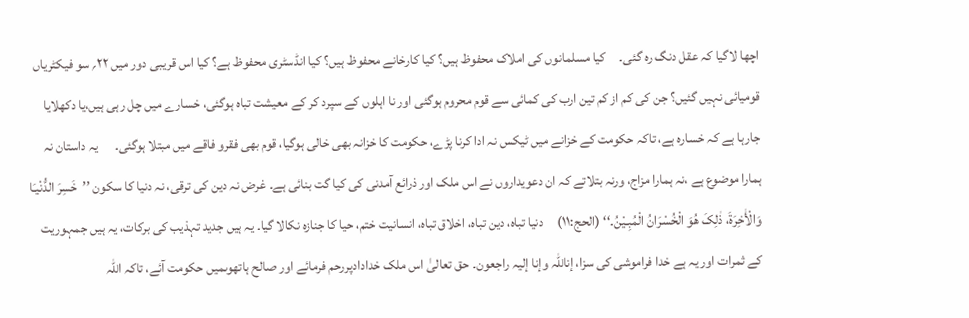اچھا لاگیا کہ عقل دنگ رہ گئی۔     کیا مسلمانوں کی املاک محفوظ ہیں؟ کیا کارخانے محفوظ ہیں؟ کیا انڈسٹری محفوظ ہے؟ کیا اس قریبی دور میں ۲۲؍ سو فیکٹریاں قومیائی نہیں گئیں؟ جن کی کم از کم تین ارب کی کمائی سے قوم محروم ہوگئی اور نا اہلوں کے سپرد کر کے معیشت تباہ ہوگئی، خسارے میں چل رہی ہیں،یا دکھلایا جارہا ہے کہ خسارہ ہے، تاکہ حکومت کے خزانے میں ٹیکس نہ ادا کرنا پڑے، حکومت کا خزانہ بھی خالی ہوگیا، قوم بھی فقرو فاقے میں مبتلا ہوگئی۔      یہ داستان نہ ہمارا موضوع ہے ،نہ ہمارا مزاج، ورنہ بتلاتے کہ ان دعویداروں نے اس ملک اور ذرائع آمدنی کی کیا گت بنائی ہے۔ غرض نہ دین کی ترقی، نہ دنیا کا سکون ’’خَسِرَ الدُّنْیـَا وَالْأٰخِرَۃَ، ذٰلِکَ ھُوَ الْخُسْرَانُ الْمُبِـیْنُ۔‘‘ (الحج:۱۱)     دنیا تباہ، دین تباہ، اخلاق تباہ، انسانیت ختم، حیا کا جنازہ نکالا گیا۔ یہ ہیں جدید تہذیب کی برکات، یہ ہیں جمہوریت کے ثمرات اور یہ ہے خدا فراموشی کی سزا، إناللّٰہ وإنا إلیہ راجعون۔ حق تعالیٰ اس ملک خدادادپررحم فرمائے اور صالح ہاتھوںمیں حکومت آئے، تاکہ اللہ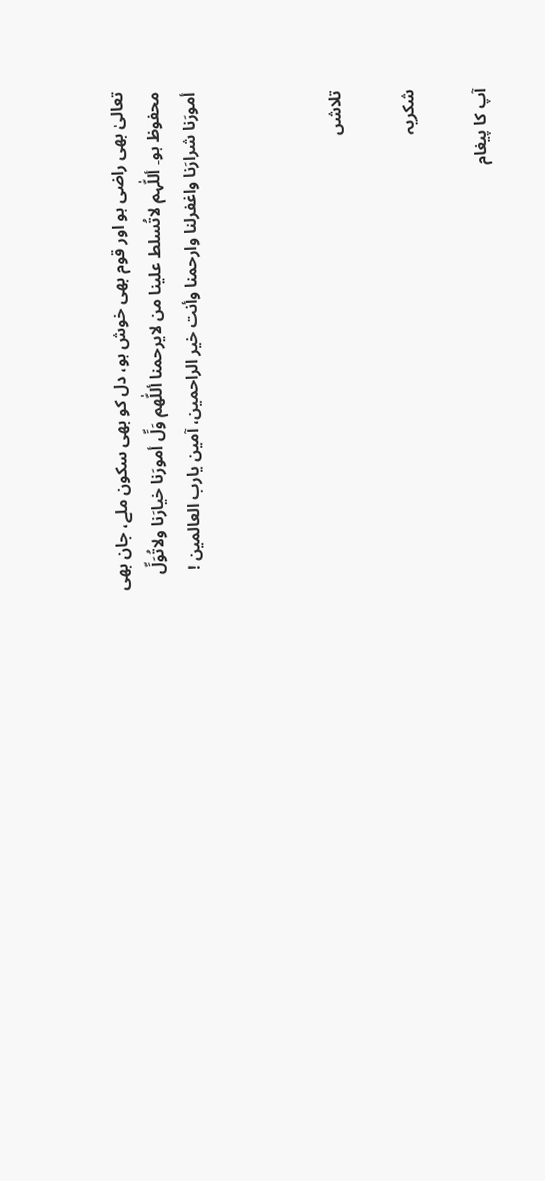تعالیٰ بھی راضی ہو اور قوم بھی خوش ہو، دل کو بھی سکون ملے، جان بھی محفوظ ہو۔ أللّٰہم لاتُسلط علینا من لایرحمنا أللّٰھم وَلِّ أمورَنا خیارَنا ولاتُوَلِّ أمورَنا شرارَنا واغفرلنا وارحمنا وأنت خیر الراحمین، آمین یارب العالمین !



تلاشں

شکریہ

آپ کا پیغام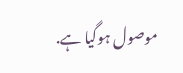موصول ہوگیا ہے.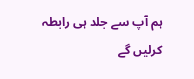ہم آپ سے جلد ہی رابطہ کرلیں گے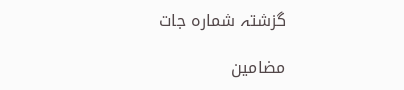گزشتہ شمارہ جات

مضامین